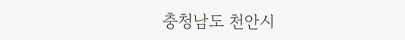충청남도 천안시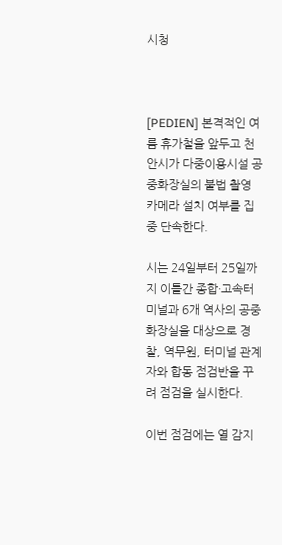시청



[PEDIEN] 본격적인 여름 휴가철을 앞두고 천안시가 다중이용시설 공중화장실의 불법 촬영 카메라 설치 여부를 집중 단속한다.

시는 24일부터 25일까지 이틀간 종합·고속터미널과 6개 역사의 공중화장실을 대상으로 경찰, 역무원, 터미널 관계자와 합동 점검반을 꾸려 점검을 실시한다.

이번 점검에는 열 감지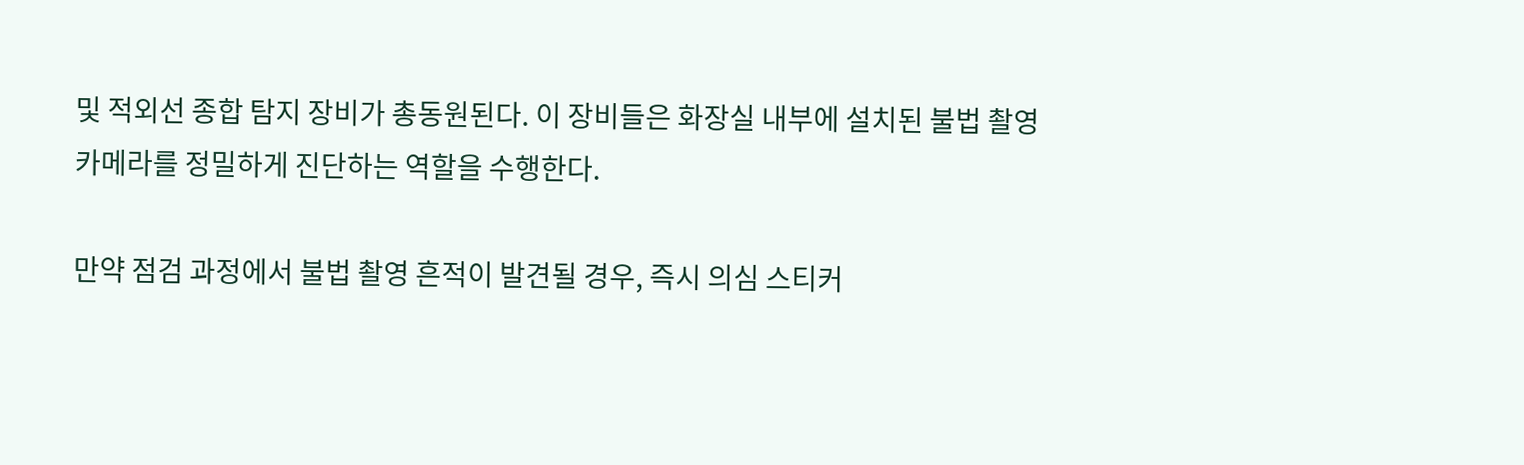및 적외선 종합 탐지 장비가 총동원된다. 이 장비들은 화장실 내부에 설치된 불법 촬영 카메라를 정밀하게 진단하는 역할을 수행한다.

만약 점검 과정에서 불법 촬영 흔적이 발견될 경우, 즉시 의심 스티커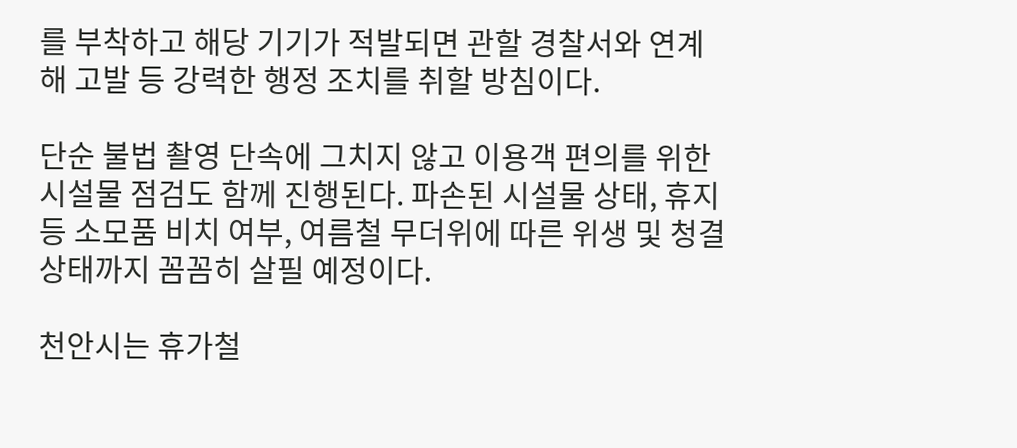를 부착하고 해당 기기가 적발되면 관할 경찰서와 연계해 고발 등 강력한 행정 조치를 취할 방침이다.

단순 불법 촬영 단속에 그치지 않고 이용객 편의를 위한 시설물 점검도 함께 진행된다. 파손된 시설물 상태, 휴지 등 소모품 비치 여부, 여름철 무더위에 따른 위생 및 청결 상태까지 꼼꼼히 살필 예정이다.

천안시는 휴가철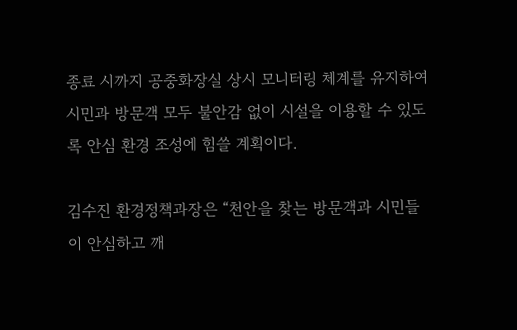종료 시까지 공중화장실 상시 모니터링 체계를 유지하여 시민과 방문객 모두 불안감 없이 시설을 이용할 수 있도록 안심 환경 조성에 힘쓸 계획이다.

김수진 환경정책과장은 “천안을 찾는 방문객과 시민들이 안심하고 깨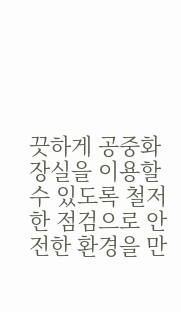끗하게 공중화장실을 이용할 수 있도록 철저한 점검으로 안전한 환경을 만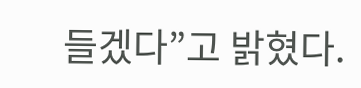들겠다”고 밝혔다.